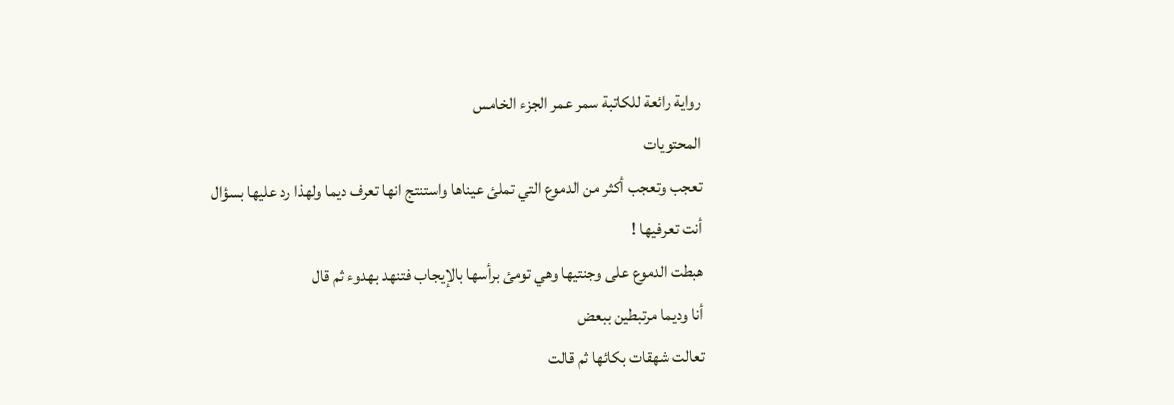رواية رائعة للكاتبة سمر عمر الجزء الخامس
المحتويات
تعجب وتعجب أكثر من الدموع التي تملئ عيناها واستنتج انها تعرف ديما ولهذا رد عليها بسؤال
أنت تعرفيها !
هبطت الدموع على وجنتيها وهي تومئ برأسها بالإيجاب فتنهد بهدوء ثم قال
أنا وديما مرتبطين ببعض
تعالت شهقات بكائها ثم قالت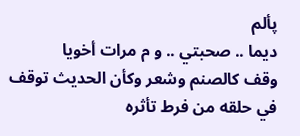پألم
ديما .. صحبتي .. و م مرات أخويا
وقف كالصنم وشعر وكأن الحديث توقف في حلقه من فرط تأثره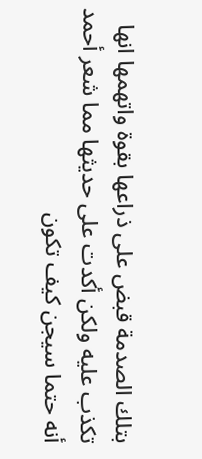بتلك الصدمة قبض على ذراعها بقوة واتهمها انها تكذب عليه ولكن أكدت على حديثها مما شعر أحمد أنه حتما سيجن كيف تكون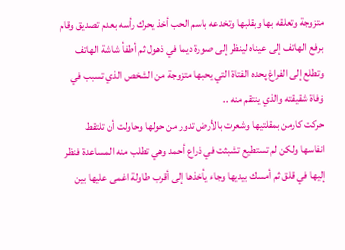متزوجة وتعلقه بها وبقلبها وتخدعه باسم الحب أخذ يحرك رأسه بعدم تصديق وقام برفع الهاتف إلى عيناه لينظر إلى صورة ديما في ذهول ثم أطفأ شاشة الهاتف وتطلع إلى الفراغ پحده الفتاة التي يحبها متزوجة من الشخص الذي تسبب في ۏفاة شقيقته والذي ينتقم منه ..
حركت كارمن بمقلتيها وشعرت بالأرض تدور من حولها وحاولت أن تلتقط انفاسها ولكن لم تستطيع تشبثت في ذراع أحمد وهي تطلب منه المساعدة فنظر إليها في قلق ثم أمسك بيديها وجاء يأخذها إلى أقرب طاولة اغمى عليها بين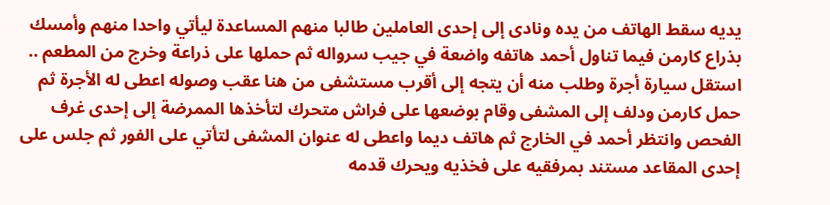يديه سقط الهاتف من يده ونادى إلى إحدى العاملين طالبا منهم المساعدة ليأتي واحدا منهم وأمسك بذراع كارمن فيما تناول أحمد هاتفه واضعة في جيب سرواله ثم حملها على ذراعة وخرج من المطعم ..
استقل سيارة أجرة وطلب منه أن يتجه إلى أقرب مستشفى من هنا عقب وصوله اعطى له الأجرة ثم حمل كارمن ودلف إلى المشفى وقام بوضعها على فراش متحرك لتأخذها الممرضة إلى إحدى غرف الفحص وانتظر أحمد في الخارج ثم هاتف ديما واعطى له عنوان المشفى لتأتي على الفور ثم جلس على إحدى المقاعد مستند بمرفقيه على فخذيه ويحرك قدمه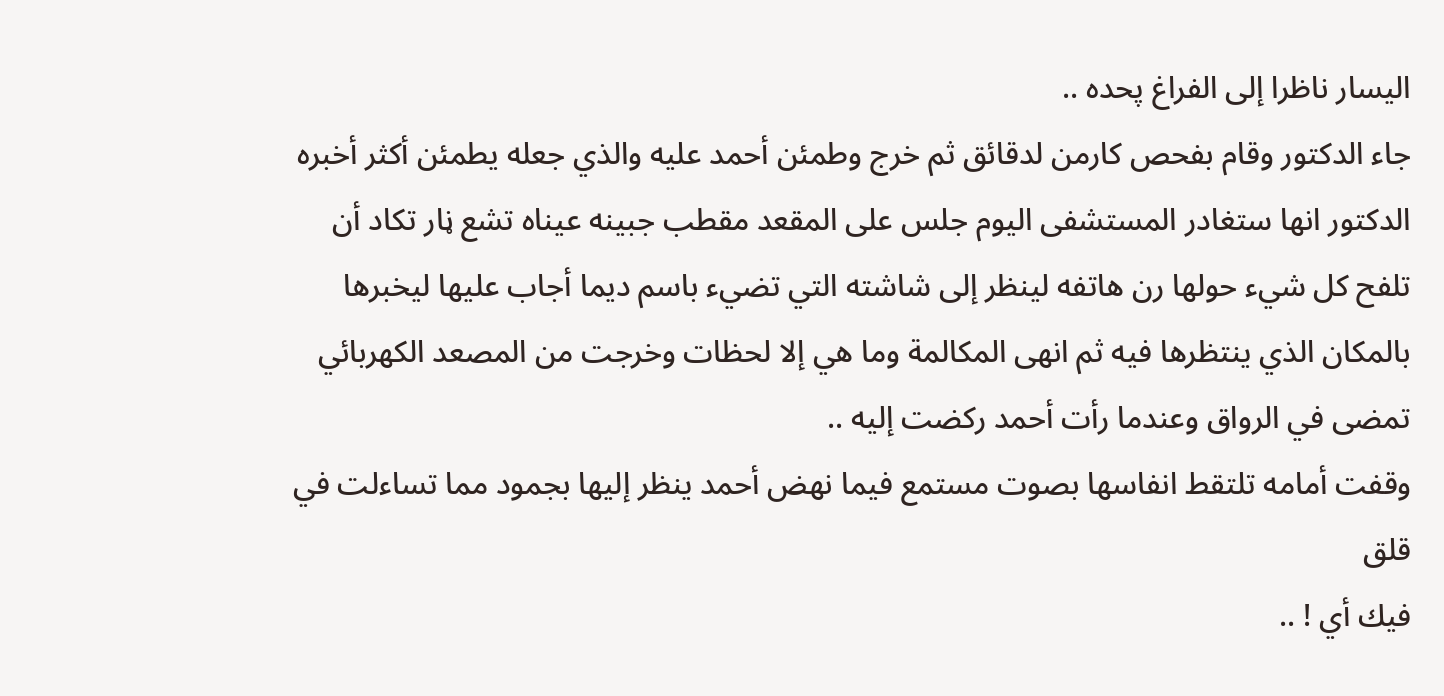اليسار ناظرا إلى الفراغ پحده ..
جاء الدكتور وقام بفحص كارمن لدقائق ثم خرج وطمئن أحمد عليه والذي جعله يطمئن أكثر أخبره الدكتور انها ستغادر المستشفى اليوم جلس على المقعد مقطب جبينه عيناه تشع ڼار تكاد أن تلفح كل شيء حولها رن هاتفه لينظر إلى شاشته التي تضيء باسم ديما أجاب عليها ليخبرها بالمكان الذي ينتظرها فيه ثم انهى المكالمة وما هي إلا لحظات وخرجت من المصعد الكهربائي تمضى في الرواق وعندما رأت أحمد ركضت إليه ..
وقفت أمامه تلتقط انفاسها بصوت مستمع فيما نهض أحمد ينظر إليها بجمود مما تساءلت في قلق
فيك أي ! ..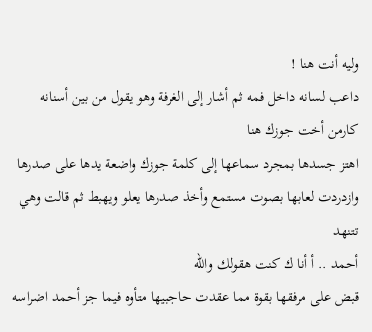وليه أنت هنا !
داعب لسانه داخل فمه ثم أشار إلى الغرفة وهو يقول من بين أسنانه
كارمن أخت جوزك هنا
اهتز جسدها بمجرد سماعها إلى كلمة جوزك واضعة يدها على صدرها وازدردت لعابها بصوت مستمع وأخذ صدرها يعلو ويهبط ثم قالت وهي تتنهد
أحمد .. أ أنا ك كنت هقولك والله
قبض على مرفقها بقوة مما عقدت حاجبيها متأوه فيما جز أحمد اضراسه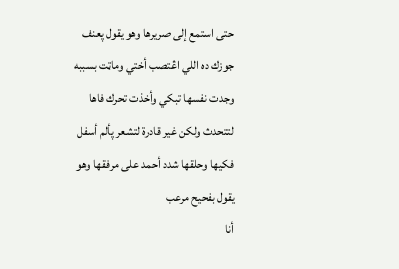حتى استمع إلى صريرها وهو يقول پعنف
جوزك ده اللي اڠتصب أختي وماټت بسببه
وجدت نفسها تبكي وأخذت تحرك فاها لتتحدث ولكن غير قادرة لتشعر پألم أسفل فكيها وحلقها شدد أحمد على مرفقها وهو يقول بفحيح مرعب
أنا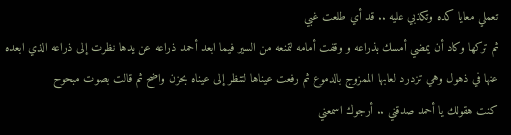تعملي معايا كده وتكذبي عليه .. قد أي طلعت غبي
ثم تركها وكاد أن يمضي أمسك بذراعه و وقفت أمامه لتمنعه من السير فيما ابعد أحمد ذراعه عن يدها نظرت إلى ذراعه الذي ابعده عنها في ذهول وهي تزدرد لعابها الممزوج بالدموع ثم رفعت عيناها لتنظر إلى عيناه بحزن واضح ثم قالت بصوت مبحوح
كنت هقولك يا أحمد صدقني .. أرجوك اسمعني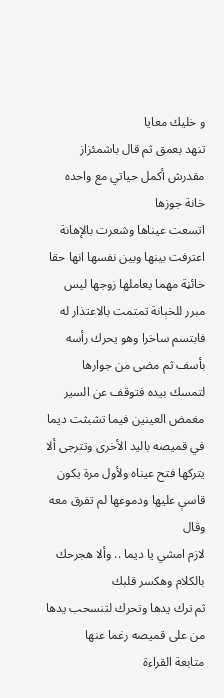و خليك معايا
تنهد بعمق ثم قال باشمئزاز
مقدرش أكمل حياتي مع واحده خانة جوزها
اتسعت عيناها وشعرت بالإهانة اعترفت بينها وبين نفسها انها حقا خائڼة مهما يعاملها زوجها ليس مبرر للخېانة تمتمت بالاعتذار له فابتسم ساخرا وهو يحرك رأسه بأسف ثم مضى من جوارها لتمسك بيده فتوقف عن السير مغمض العينين فيما تشبثت ديما في قميصه باليد الأخرى وتترجى ألا يتركها فتح عيناه ولأول مرة يكون قاسې عليها ودموعها لم تفرق معه وقال
لازم امشي يا ديما .. وألا هجرحك بالكلام وهكسر قلبك
ثم ترك يدها وتحرك لتنسحب يدها من على قميصه رغما عنها
متابعة القراءة